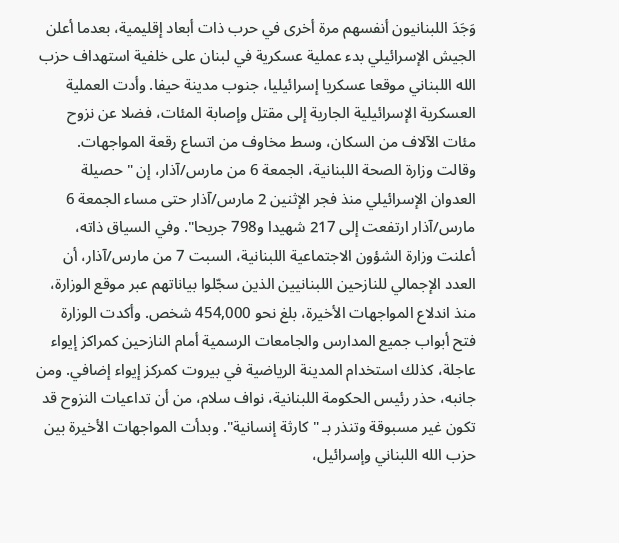وَجَدَ اللبنانيون أنفسهم مرة أخرى في حرب ذات أبعاد إقليمية، بعدما أعلن الجيش الإسرائيلي بدء عملية عسكرية في لبنان على خلفية استهداف حزب الله اللبناني موقعا عسكريا إسرائيليا، جنوب مدينة حيفا. وأدت العملية العسكرية الإسرائيلية الجارية إلى مقتل وإصابة المئات، فضلا عن نزوح مئات الآلاف من السكان، وسط مخاوف من اتساع رقعة المواجهات. وقالت وزارة الصحة اللبنانية، الجمعة 6 من مارس/آذار، إن "حصيلة العدوان الإسرائيلي منذ فجر الإثنين 2 مارس/آذار حتى مساء الجمعة 6 مارس/آذار ارتفعت إلى 217 شهيدا و798 جريحا". وفي السياق ذاته، أعلنت وزارة الشؤون الاجتماعية اللبنانية، السبت 7 من مارس/آذار، أن العدد الإجمالي للنازحين اللبنانيين الذين سجّلوا بياناتهم عبر موقع الوزارة، منذ اندلاع المواجهات الأخيرة، بلغ نحو 454,000 شخص. وأكدت الوزارة فتح أبواب جميع المدارس والجامعات الرسمية أمام النازحين كمراكز إيواء عاجلة، كذلك استخدام المدينة الرياضية في بيروت كمركز إيواء إضافي. ومن جانبه، حذر رئيس الحكومة اللبنانية، نواف سلام، من أن تداعيات النزوح قد تكون غير مسبوقة وتنذر بـ "كارثة إنسانية". وبدأت المواجهات الأخيرة بين حزب الله اللبناني وإسرائيل،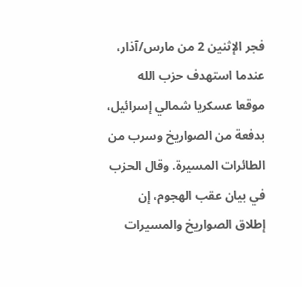فجر الإثنين 2 من مارس/آذار، عندما استهدف حزب الله موقعا عسكريا شمالي إسرائيل، بدفعة من الصواريخ وسرب من الطائرات المسيرة. وقال الحزب في بيان عقب الهجوم، إن إطلاق الصواريخ والمسيرات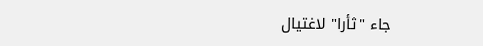جاء "ثأرا" لاغتيال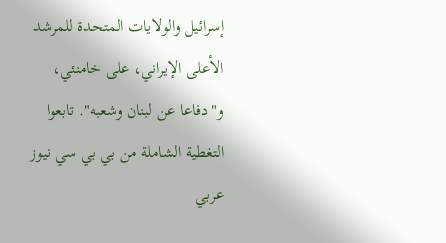إسرائيل والولايات المتحدة للمرشد الأعلى الإيراني، على خامنئي، و"دفاعا عن لبنان وشعبه". تابعوا التغطية الشاملة من بي بي سي نيوز عربي